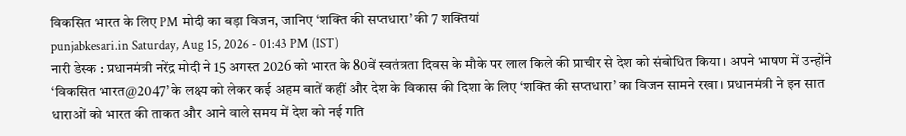विकसित भारत के लिए PM मोदी का बड़ा विजन, जानिए ‘शक्ति की सप्तधारा’ की 7 शक्तियां
punjabkesari.in Saturday, Aug 15, 2026 - 01:43 PM (IST)
नारी डेस्क : प्रधानमंत्री नरेंद्र मोदी ने 15 अगस्त 2026 को भारत के 80वें स्वतंत्रता दिवस के मौके पर लाल किले की प्राचीर से देश को संबोधित किया। अपने भाषण में उन्होंने ‘विकसित भारत@2047’ के लक्ष्य को लेकर कई अहम बातें कहीं और देश के विकास की दिशा के लिए ‘शक्ति की सप्तधारा’ का विजन सामने रखा। प्रधानमंत्री ने इन सात धाराओं को भारत की ताकत और आने वाले समय में देश को नई गति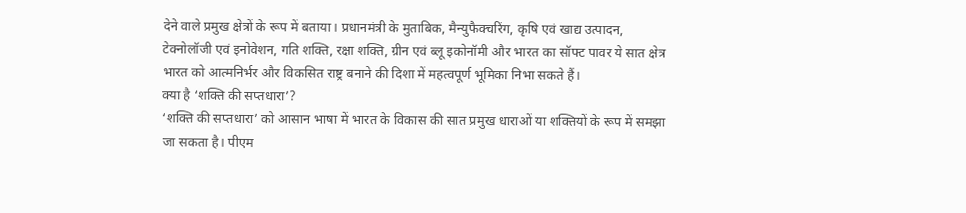देने वाले प्रमुख क्षेत्रों के रूप में बताया। प्रधानमंत्री के मुताबिक, मैन्युफैक्चरिंग, कृषि एवं खाद्य उत्पादन, टेक्नोलॉजी एवं इनोवेशन, गति शक्ति, रक्षा शक्ति, ग्रीन एवं ब्लू इकोनॉमी और भारत का सॉफ्ट पावर ये सात क्षेत्र भारत को आत्मनिर्भर और विकसित राष्ट्र बनाने की दिशा में महत्वपूर्ण भूमिका निभा सकते हैं।
क्या है ‘शक्ति की सप्तधारा’?
‘शक्ति की सप्तधारा’ को आसान भाषा में भारत के विकास की सात प्रमुख धाराओं या शक्तियों के रूप में समझा जा सकता है। पीएम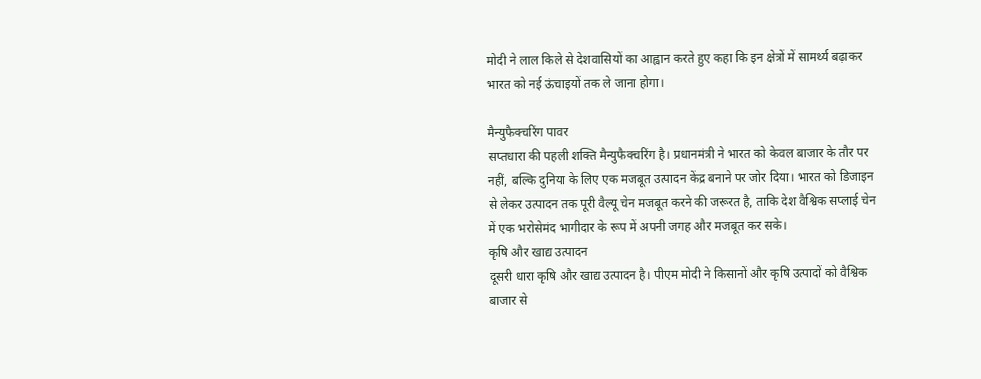मोदी ने लाल किले से देशवासियों का आह्वान करते हुए कहा कि इन क्षेत्रों में सामर्थ्य बढ़ाकर भारत को नई ऊंचाइयों तक ले जाना होगा।

मैन्युफैक्चरिंग पावर
सप्तधारा की पहली शक्ति मैन्युफैक्चरिंग है। प्रधानमंत्री ने भारत को केवल बाजार के तौर पर नहीं, बल्कि दुनिया के लिए एक मजबूत उत्पादन केंद्र बनाने पर जोर दिया। भारत को डिजाइन से लेकर उत्पादन तक पूरी वैल्यू चेन मजबूत करने की जरूरत है, ताकि देश वैश्विक सप्लाई चेन में एक भरोसेमंद भागीदार के रूप में अपनी जगह और मजबूत कर सके।
कृषि और खाद्य उत्पादन
दूसरी धारा कृषि और खाद्य उत्पादन है। पीएम मोदी ने किसानों और कृषि उत्पादों को वैश्विक बाजार से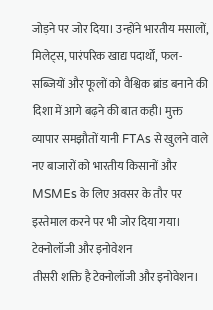जोड़ने पर जोर दिया। उन्होंने भारतीय मसालों, मिलेट्स, पारंपरिक खाद्य पदार्थों, फल-सब्जियों और फूलों को वैश्विक ब्रांड बनाने की दिशा में आगे बढ़ने की बात कही। मुक्त व्यापार समझौतों यानी FTAs से खुलने वाले नए बाजारों को भारतीय किसानों और MSMEs के लिए अवसर के तौर पर इस्तेमाल करने पर भी जोर दिया गया।
टेक्नोलॉजी और इनोवेशन
तीसरी शक्ति है टेक्नोलॉजी और इनोवेशन।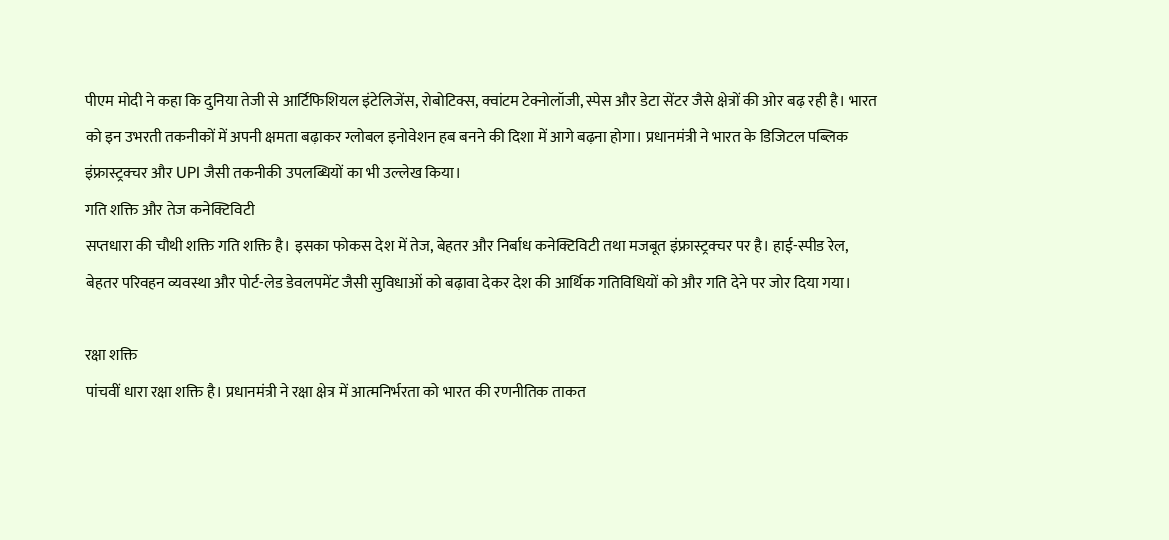पीएम मोदी ने कहा कि दुनिया तेजी से आर्टिफिशियल इंटेलिजेंस, रोबोटिक्स, क्वांटम टेक्नोलॉजी, स्पेस और डेटा सेंटर जैसे क्षेत्रों की ओर बढ़ रही है। भारत को इन उभरती तकनीकों में अपनी क्षमता बढ़ाकर ग्लोबल इनोवेशन हब बनने की दिशा में आगे बढ़ना होगा। प्रधानमंत्री ने भारत के डिजिटल पब्लिक इंफ्रास्ट्रक्चर और UPI जैसी तकनीकी उपलब्धियों का भी उल्लेख किया।
गति शक्ति और तेज कनेक्टिविटी
सप्तधारा की चौथी शक्ति गति शक्ति है। इसका फोकस देश में तेज, बेहतर और निर्बाध कनेक्टिविटी तथा मजबूत इंफ्रास्ट्रक्चर पर है। हाई-स्पीड रेल, बेहतर परिवहन व्यवस्था और पोर्ट-लेड डेवलपमेंट जैसी सुविधाओं को बढ़ावा देकर देश की आर्थिक गतिविधियों को और गति देने पर जोर दिया गया।

रक्षा शक्ति
पांचवीं धारा रक्षा शक्ति है। प्रधानमंत्री ने रक्षा क्षेत्र में आत्मनिर्भरता को भारत की रणनीतिक ताकत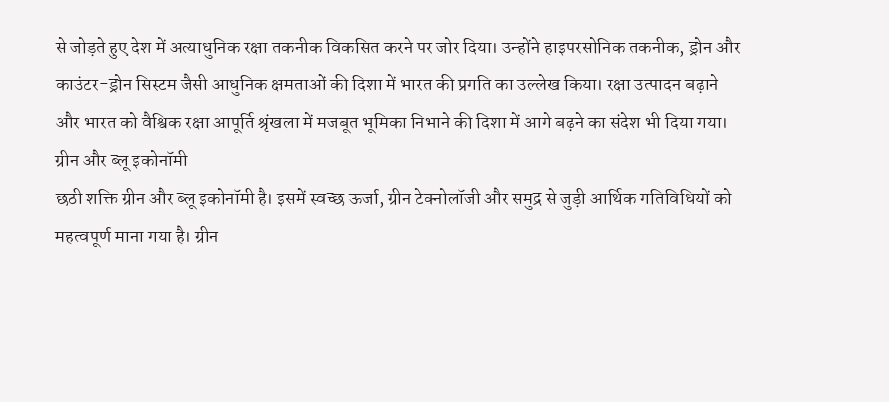से जोड़ते हुए देश में अत्याधुनिक रक्षा तकनीक विकसित करने पर जोर दिया। उन्होंने हाइपरसोनिक तकनीक, ड्रोन और काउंटर-ड्रोन सिस्टम जैसी आधुनिक क्षमताओं की दिशा में भारत की प्रगति का उल्लेख किया। रक्षा उत्पादन बढ़ाने और भारत को वैश्विक रक्षा आपूर्ति श्रृंखला में मजबूत भूमिका निभाने की दिशा में आगे बढ़ने का संदेश भी दिया गया।
ग्रीन और ब्लू इकोनॉमी
छठी शक्ति ग्रीन और ब्लू इकोनॉमी है। इसमें स्वच्छ ऊर्जा, ग्रीन टेक्नोलॉजी और समुद्र से जुड़ी आर्थिक गतिविधियों को महत्वपूर्ण माना गया है। ग्रीन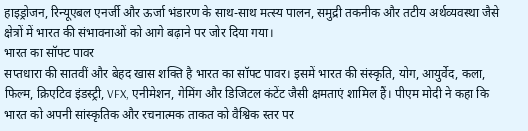हाइड्रोजन, रिन्यूएबल एनर्जी और ऊर्जा भंडारण के साथ-साथ मत्स्य पालन, समुद्री तकनीक और तटीय अर्थव्यवस्था जैसे क्षेत्रों में भारत की संभावनाओं को आगे बढ़ाने पर जोर दिया गया।
भारत का सॉफ्ट पावर
सप्तधारा की सातवीं और बेहद खास शक्ति है भारत का सॉफ्ट पावर। इसमें भारत की संस्कृति, योग, आयुर्वेद, कला, फिल्म, क्रिएटिव इंडस्ट्री, VFX, एनीमेशन, गेमिंग और डिजिटल कंटेंट जैसी क्षमताएं शामिल हैं। पीएम मोदी ने कहा कि भारत को अपनी सांस्कृतिक और रचनात्मक ताकत को वैश्विक स्तर पर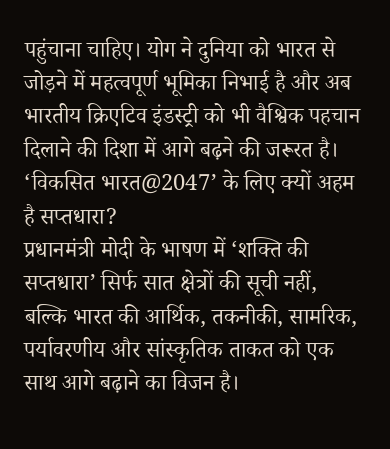पहुंचाना चाहिए। योग ने दुनिया को भारत से जोड़ने में महत्वपूर्ण भूमिका निभाई है और अब भारतीय क्रिएटिव इंडस्ट्री को भी वैश्विक पहचान दिलाने की दिशा में आगे बढ़ने की जरूरत है।
‘विकसित भारत@2047’ के लिए क्यों अहम है सप्तधारा?
प्रधानमंत्री मोदी के भाषण में ‘शक्ति की सप्तधारा’ सिर्फ सात क्षेत्रों की सूची नहीं, बल्कि भारत की आर्थिक, तकनीकी, सामरिक, पर्यावरणीय और सांस्कृतिक ताकत को एक साथ आगे बढ़ाने का विजन है।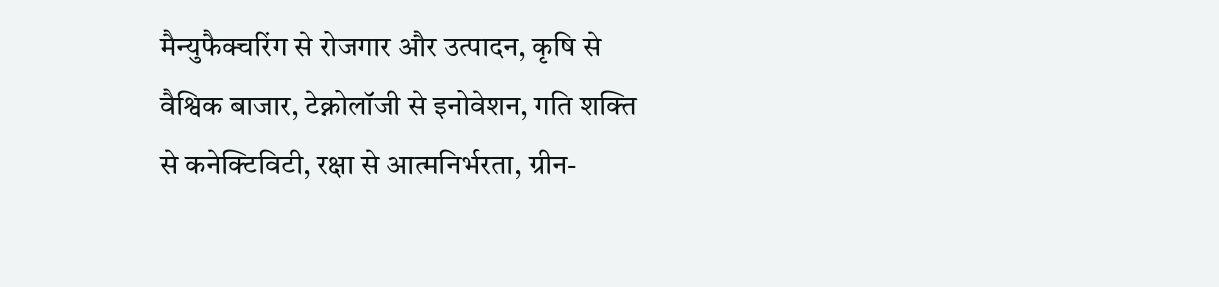मैन्युफैक्चरिंग से रोजगार और उत्पादन, कृषि से वैश्विक बाजार, टेक्नोलॉजी से इनोवेशन, गति शक्ति से कनेक्टिविटी, रक्षा से आत्मनिर्भरता, ग्रीन-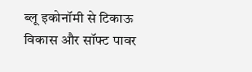ब्लू इकोनॉमी से टिकाऊ विकास और सॉफ्ट पावर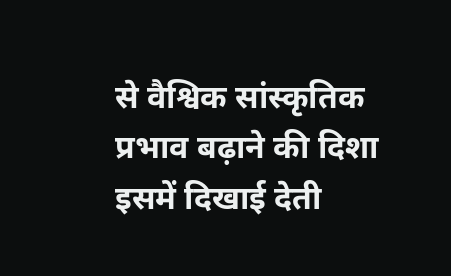से वैश्विक सांस्कृतिक प्रभाव बढ़ाने की दिशा इसमें दिखाई देती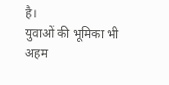है।
युवाओं की भूमिका भी अहम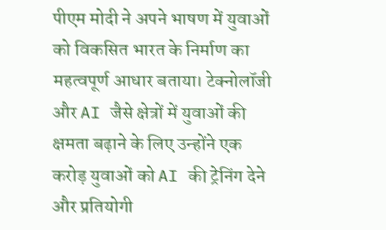पीएम मोदी ने अपने भाषण में युवाओं को विकसित भारत के निर्माण का महत्वपूर्ण आधार बताया। टेक्नोलॉजी और AI जैसे क्षेत्रों में युवाओं की क्षमता बढ़ाने के लिए उन्होंने एक करोड़ युवाओं को AI की ट्रेनिंग देने और प्रतियोगी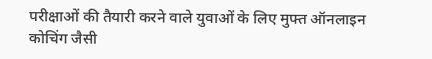परीक्षाओं की तैयारी करने वाले युवाओं के लिए मुफ्त ऑनलाइन कोचिंग जैसी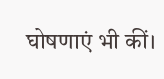घोषणाएं भी कीं।